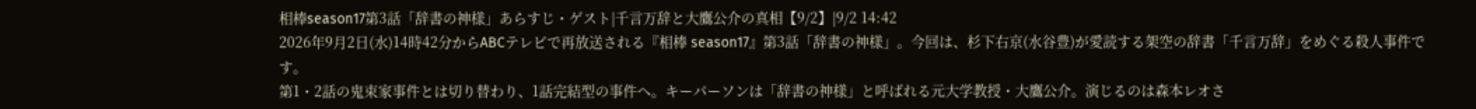相棒season17第3話「辞書の神様」あらすじ・ゲスト|千言万辞と大鷹公介の真相【9/2】|9/2 14:42
2026年9月2日(水)14時42分からABCテレビで再放送される『相棒 season17』第3話「辞書の神様」。今回は、杉下右京(水谷豊)が愛読する架空の辞書「千言万辞」をめぐる殺人事件です。
第1・2話の鬼束家事件とは切り替わり、1話完結型の事件へ。キーパーソンは「辞書の神様」と呼ばれる元大学教授・大鷹公介。演じるのは森本レオさ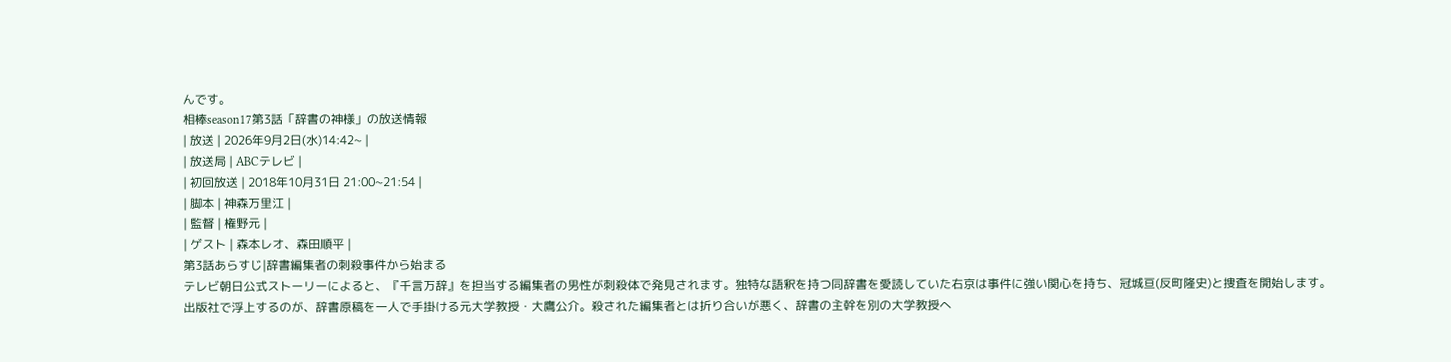んです。
相棒season17第3話「辞書の神様」の放送情報
| 放送 | 2026年9月2日(水)14:42~ |
| 放送局 | ABCテレビ |
| 初回放送 | 2018年10月31日 21:00~21:54 |
| 脚本 | 神森万里江 |
| 監督 | 権野元 |
| ゲスト | 森本レオ、森田順平 |
第3話あらすじ|辞書編集者の刺殺事件から始まる
テレビ朝日公式ストーリーによると、『千言万辞』を担当する編集者の男性が刺殺体で発見されます。独特な語釈を持つ同辞書を愛読していた右京は事件に強い関心を持ち、冠城亘(反町隆史)と捜査を開始します。
出版社で浮上するのが、辞書原稿を一人で手掛ける元大学教授・大鷹公介。殺された編集者とは折り合いが悪く、辞書の主幹を別の大学教授へ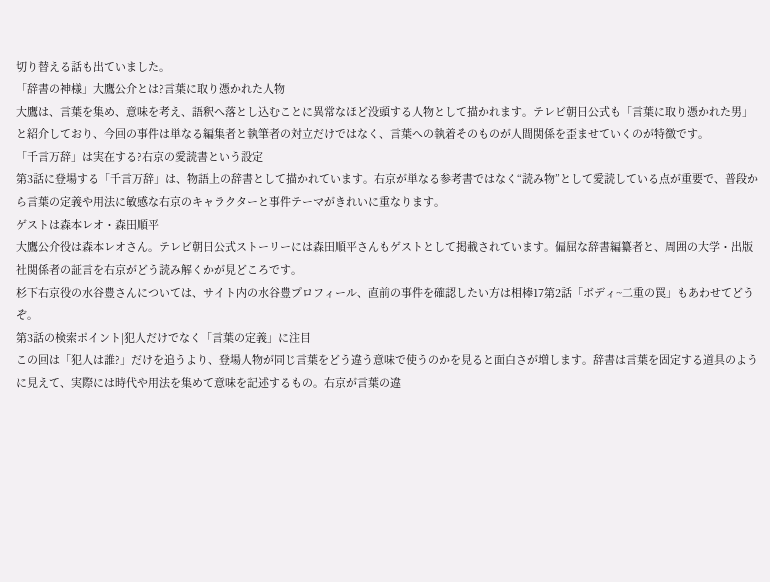切り替える話も出ていました。
「辞書の神様」大鷹公介とは?言葉に取り憑かれた人物
大鷹は、言葉を集め、意味を考え、語釈へ落とし込むことに異常なほど没頭する人物として描かれます。テレビ朝日公式も「言葉に取り憑かれた男」と紹介しており、今回の事件は単なる編集者と執筆者の対立だけではなく、言葉への執着そのものが人間関係を歪ませていくのが特徴です。
「千言万辞」は実在する?右京の愛読書という設定
第3話に登場する「千言万辞」は、物語上の辞書として描かれています。右京が単なる参考書ではなく“読み物”として愛読している点が重要で、普段から言葉の定義や用法に敏感な右京のキャラクターと事件テーマがきれいに重なります。
ゲストは森本レオ・森田順平
大鷹公介役は森本レオさん。テレビ朝日公式ストーリーには森田順平さんもゲストとして掲載されています。偏屈な辞書編纂者と、周囲の大学・出版社関係者の証言を右京がどう読み解くかが見どころです。
杉下右京役の水谷豊さんについては、サイト内の水谷豊プロフィール、直前の事件を確認したい方は相棒17第2話「ボディ~二重の罠」もあわせてどうぞ。
第3話の検索ポイント|犯人だけでなく「言葉の定義」に注目
この回は「犯人は誰?」だけを追うより、登場人物が同じ言葉をどう違う意味で使うのかを見ると面白さが増します。辞書は言葉を固定する道具のように見えて、実際には時代や用法を集めて意味を記述するもの。右京が言葉の違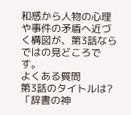和感から人物の心理や事件の矛盾へ近づく構図が、第3話ならではの見どころです。
よくある質問
第3話のタイトルは?
「辞書の神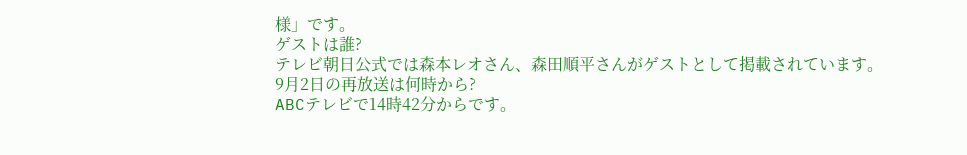様」です。
ゲストは誰?
テレビ朝日公式では森本レオさん、森田順平さんがゲストとして掲載されています。
9月2日の再放送は何時から?
ABCテレビで14時42分からです。